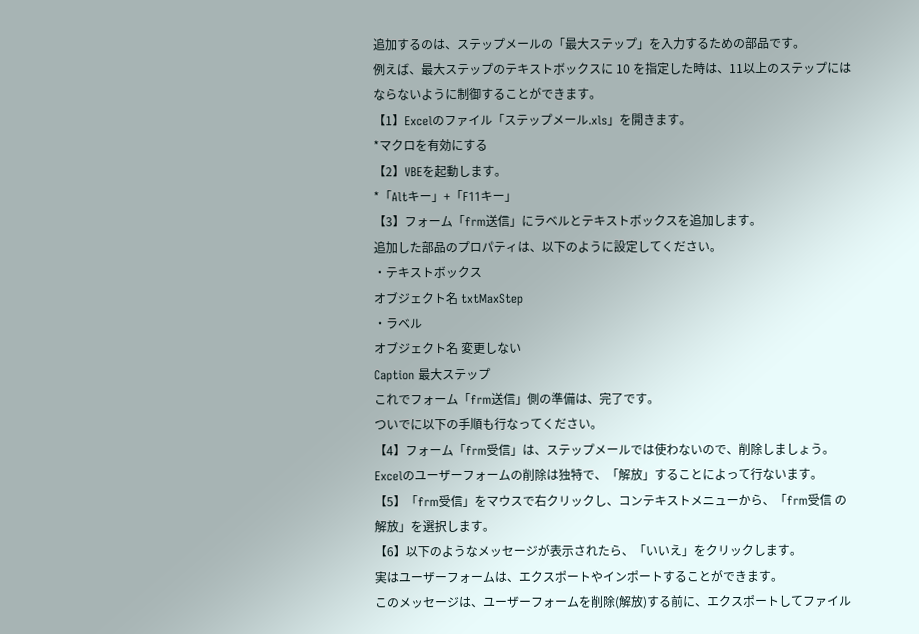追加するのは、ステップメールの「最大ステップ」を入力するための部品です。
例えば、最大ステップのテキストボックスに 10 を指定した時は、11以上のステップにはならないように制御することができます。
【1】Excelのファイル「ステップメール.xls」を開きます。
*マクロを有効にする
【2】VBEを起動します。
*「Altキー」+「F11キー」
【3】フォーム「frm送信」にラベルとテキストボックスを追加します。
追加した部品のプロパティは、以下のように設定してください。
・テキストボックス
オブジェクト名 txtMaxStep
・ラベル
オブジェクト名 変更しない
Caption 最大ステップ
これでフォーム「frm送信」側の準備は、完了です。
ついでに以下の手順も行なってください。
【4】フォーム「frm受信」は、ステップメールでは使わないので、削除しましょう。
Excelのユーザーフォームの削除は独特で、「解放」することによって行ないます。
【5】「frm受信」をマウスで右クリックし、コンテキストメニューから、「frm受信 の解放」を選択します。
【6】以下のようなメッセージが表示されたら、「いいえ」をクリックします。
実はユーザーフォームは、エクスポートやインポートすることができます。
このメッセージは、ユーザーフォームを削除(解放)する前に、エクスポートしてファイル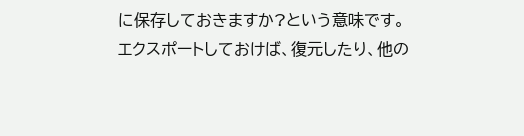に保存しておきますか?という意味です。
エクスポートしておけば、復元したり、他の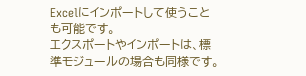Excelにインポートして使うことも可能です。
エクスポートやインポートは、標準モジュールの場合も同様です。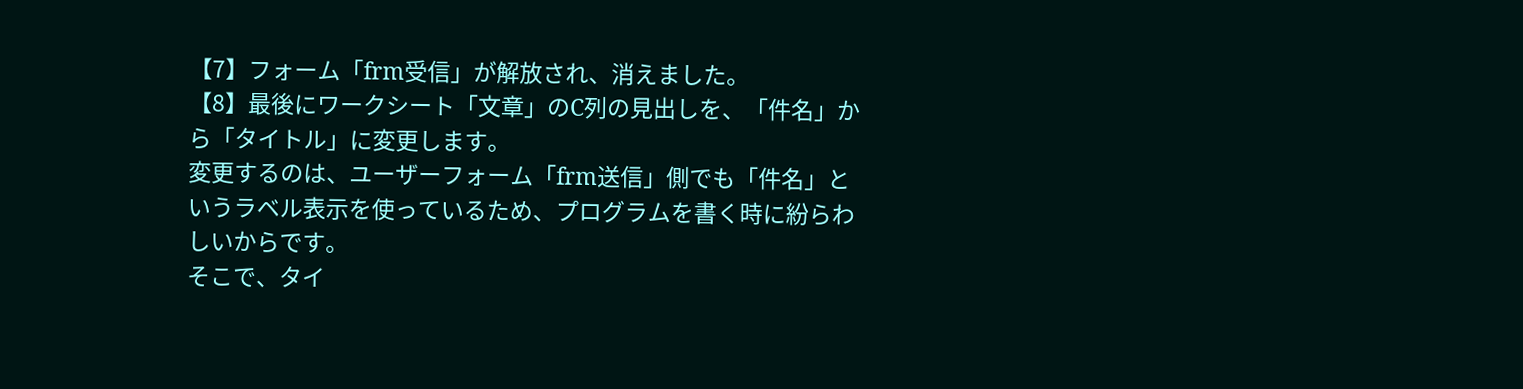【7】フォーム「frm受信」が解放され、消えました。
【8】最後にワークシート「文章」のC列の見出しを、「件名」から「タイトル」に変更します。
変更するのは、ユーザーフォーム「frm送信」側でも「件名」というラベル表示を使っているため、プログラムを書く時に紛らわしいからです。
そこで、タイ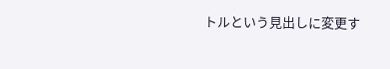トルという見出しに変更す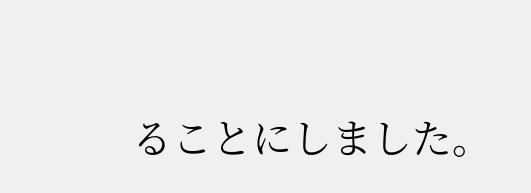ることにしました。